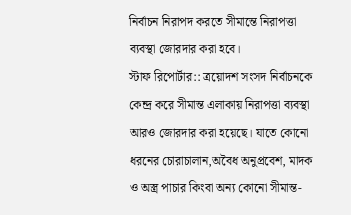নির্বাচন নিরাপদ করতে সীমান্তে নিরাপত্তা ব্যবস্থা জোরদার করা হবে।
স্টাফ রিপোর্টার:: ত্রয়োদশ সংসদ নির্বাচনকে কেন্দ্র করে সীমান্ত এলাকায় নিরাপত্তা ব্যবস্থা আরও জোরদার করা হয়েছে। যাতে কোনো ধরনের চোরাচালান,অবৈধ অনুপ্রবেশ, মাদক ও অস্ত্র পাচার কিংবা অন্য কোনো সীমান্ত-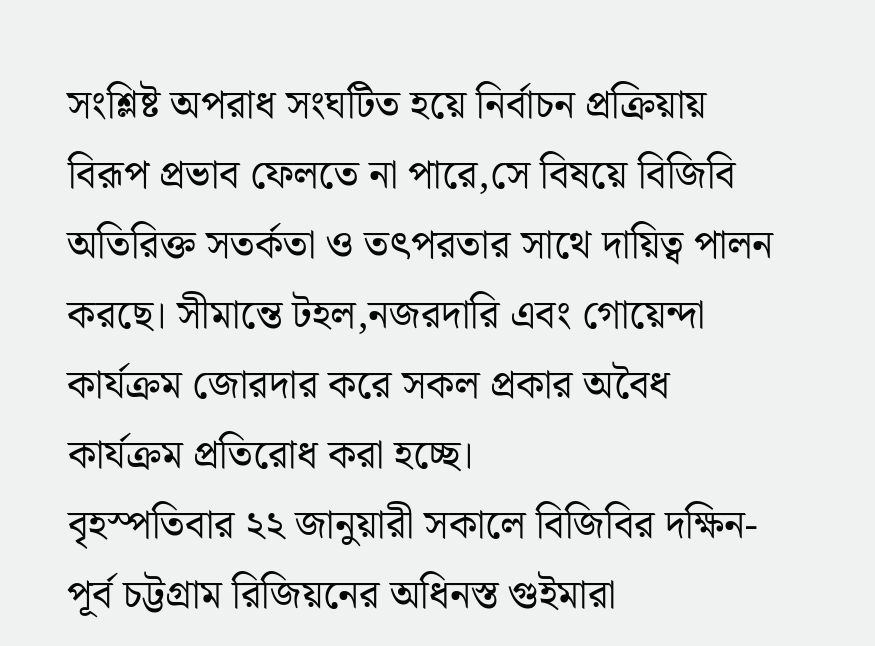সংশ্লিষ্ট অপরাধ সংঘটিত হয়ে নির্বাচন প্রক্রিয়ায় বিরূপ প্রভাব ফেলতে না পারে,সে বিষয়ে বিজিবি অতিরিক্ত সতর্কতা ও তৎপরতার সাথে দায়িত্ব পালন করছে। সীমান্তে টহল,নজরদারি এবং গোয়েন্দা কার্যক্রম জোরদার করে সকল প্রকার অবৈধ কার্যক্রম প্রতিরোধ করা হচ্ছে।
বৃহস্পতিবার ২২ জানুয়ারী সকালে বিজিবির দক্ষিন-পূর্ব চট্টগ্রাম রিজিয়নের অধিনস্ত গুইমারা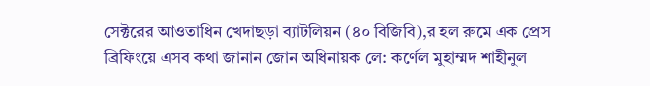সেক্টরের আওতাধিন খেদাছড়া ব্যাটলিয়ন (৪০ বিজিবি),র হল রুমে এক প্রেস ব্রিফিংয়ে এসব কথা জানান জোন অধিনায়ক লে: কর্ণেল মুহাম্মদ শাহীনুল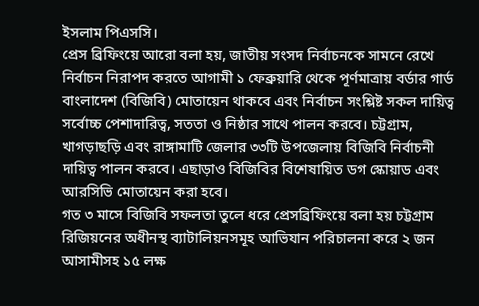ইসলাম পিএসসি।
প্রেস ব্রিফিংয়ে আরো বলা হয়, জাতীয় সংসদ নির্বাচনকে সামনে রেখে নির্বাচন নিরাপদ করতে আগামী ১ ফেব্রুয়ারি থেকে পূর্ণমাত্রায় বর্ডার গার্ড বাংলাদেশ (বিজিবি) মোতায়েন থাকবে এবং নির্বাচন সংশ্লিষ্ট সকল দায়িত্ব সর্বোচ্চ পেশাদারিত্ব, সততা ও নিষ্ঠার সাথে পালন করবে। চট্টগ্রাম, খাগড়াছড়ি এবং রাঙ্গামাটি জেলার ৩৩টি উপজেলায় বিজিবি নির্বাচনী দায়িত্ব পালন করবে। এছাড়াও বিজিবির বিশেষায়িত ডগ স্কোয়াড এবং আরসিভি মোতায়েন করা হবে।
গত ৩ মাসে বিজিবি সফলতা তুলে ধরে প্রেসব্রিফিংয়ে বলা হয় চট্টগ্রাম রিজিয়নের অধীনস্থ ব্যাটালিয়নসমূহ আভিযান পরিচালনা করে ২ জন আসামীসহ ১৫ লক্ষ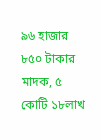৯৬ হাজার ৮৫০ টাকার মাদক, ৫ কোটি ১৮লাখ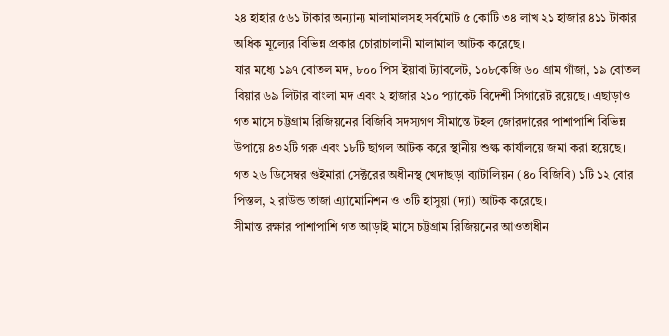২৪ হাহার ৫৬১ টাকার অন্যান্য মালামালসহ সর্বমোট ৫ কোটি ৩৪ লাখ ২১ হাজার ৪১১ টাকার অধিক মূল্যের বিভিন্ন প্রকার চোরাচালানী মালামাল আটক করেছে।
যার মধ্যে ১৯৭ বোতল মদ, ৮০০ পিস ইয়াবা ট্যাবলেট, ১০৮কেজি ৬০ গ্রাম গাঁজা, ১৯ বোতল বিয়ার ৬৯ লিটার বাংলা মদ এবং ২ হাজার ২১০ প্যাকেট বিদেশী সিগারেট রয়েছে। এছাড়াও গত মাসে চট্টগ্রাম রিজিয়নের বিজিবি সদস্যগণ সীমান্তে টহল জোরদারের পাশাপাশি বিভিন্ন উপায়ে ৪৩২টি গরু এবং ১৮টি ছাগল আটক করে স্থানীয় শুল্ক কার্যালয়ে জমা করা হয়েছে। গত ২৬ ডিসেম্বর গুইমারা সেক্টরের অধীনস্থ খেদাছড়া ব্যাটালিয়ন (৪০ বিজিবি) ১টি ১২ বোর পিস্তল, ২ রাউন্ড তাজা এ্যামোনিশন ও ৩টি হাসুয়া (দ্যা) আটক করেছে।
সীমান্ত রক্ষার পাশাপাশি গত আড়াই মাসে চট্টগ্রাম রিজিয়নের আওতাধীন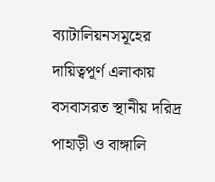ব্যাটালিয়নসমূহের দায়িত্বপূর্ণ এলাকায় বসবাসরত স্থানীয় দরিদ্র পাহাড়ী ও বাঙ্গালি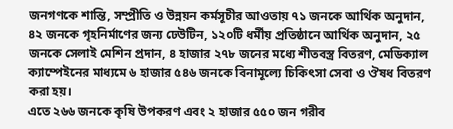জনগণকে শান্তি, সম্প্রীতি ও উন্নয়ন কর্মসূচীর আওতায় ৭১ জনকে আর্থিক অনুদান, ৪২ জনকে গৃহনির্মাণের জন্য ঢেউটিন, ১২০টি ধর্মীয় প্রতিষ্ঠানে আর্থিক অনুদান, ২৫ জনকে সেলাই মেশিন প্রদান, ৪ হাজার ২৭৮ জনের মধ্যে শীতবস্ত্র বিতরণ, মেডিক্যাল ক্যাম্পেইনের মাধ্যমে ৬ হাজার ৫৪৬ জনকে বিনামূল্যে চিকিৎসা সেবা ও ঔষধ বিতরণ করা হয়।
এতে ২৬৬ জনকে কৃষি উপকরণ এবং ২ হাজার ৫৫০ জন গরীব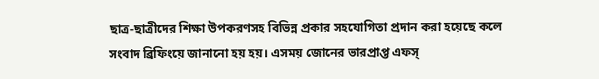ছাত্র-ছাত্রীদের শিক্ষা উপকরণসহ বিভিন্ন প্রকার সহযোগিতা প্রদান করা হয়েছে কলে সংবাদ ব্রিফিংয়ে জানানো হয় হয়। এসময় জোনের ভারপ্রাপ্ত এফস্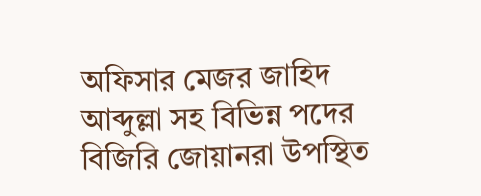অফিসার মেজর জাহিদ আব্দুল্লা সহ বিভিন্ন পদের বিজিরি জোয়ানরা উপস্থিত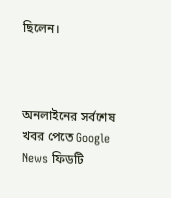ছিলেন।



অনলাইনের সর্বশেষ খবর পেতে Google News ফিডটি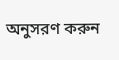অনুসরণ করুন